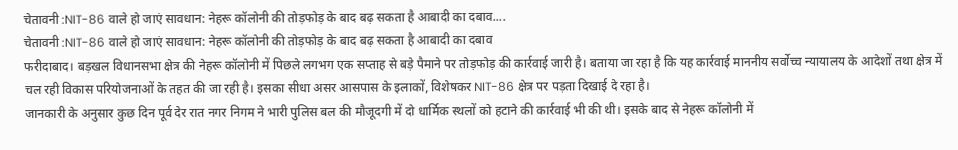चेतावनी :NIT-86 वाले हो जाएं सावधान: नेहरू कॉलोनी की तोड़फोड़ के बाद बढ़ सकता है आबादी का दबाव....
चेतावनी :NIT-86 वाले हो जाएं सावधान: नेहरू कॉलोनी की तोड़फोड़ के बाद बढ़ सकता है आबादी का दबाव
फरीदाबाद। बड़खल विधानसभा क्षेत्र की नेहरू कॉलोनी में पिछले लगभग एक सप्ताह से बड़े पैमाने पर तोड़फोड़ की कार्रवाई जारी है। बताया जा रहा है कि यह कार्रवाई माननीय सर्वोच्च न्यायालय के आदेशों तथा क्षेत्र में चल रही विकास परियोजनाओं के तहत की जा रही है। इसका सीधा असर आसपास के इलाकों, विशेषकर NIT-86 क्षेत्र पर पड़ता दिखाई दे रहा है।
जानकारी के अनुसार कुछ दिन पूर्व देर रात नगर निगम ने भारी पुलिस बल की मौजूदगी में दो धार्मिक स्थलों को हटाने की कार्रवाई भी की थी। इसके बाद से नेहरू कॉलोनी में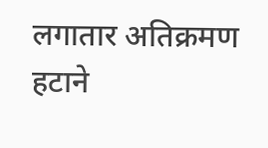लगातार अतिक्रमण हटाने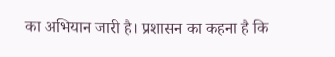का अभियान जारी है। प्रशासन का कहना है कि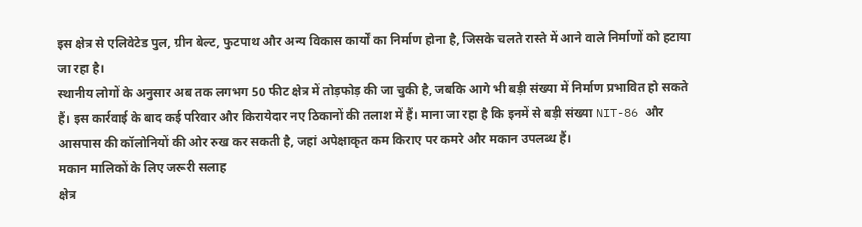इस क्षेत्र से एलिवेटेड पुल, ग्रीन बेल्ट, फुटपाथ और अन्य विकास कार्यों का निर्माण होना है, जिसके चलते रास्ते में आने वाले निर्माणों को हटाया जा रहा है।
स्थानीय लोगों के अनुसार अब तक लगभग 50 फीट क्षेत्र में तोड़फोड़ की जा चुकी है, जबकि आगे भी बड़ी संख्या में निर्माण प्रभावित हो सकते हैं। इस कार्रवाई के बाद कई परिवार और किरायेदार नए ठिकानों की तलाश में हैं। माना जा रहा है कि इनमें से बड़ी संख्या NIT-86 और आसपास की कॉलोनियों की ओर रुख कर सकती है, जहां अपेक्षाकृत कम किराए पर कमरे और मकान उपलब्ध हैं।
मकान मालिकों के लिए जरूरी सलाह
क्षेत्र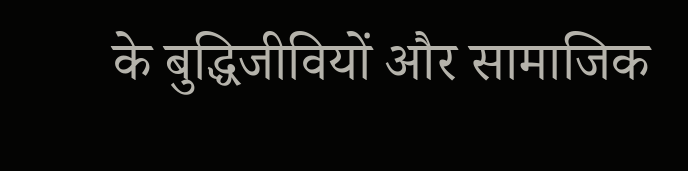के बुद्धिजीवियों और सामाजिक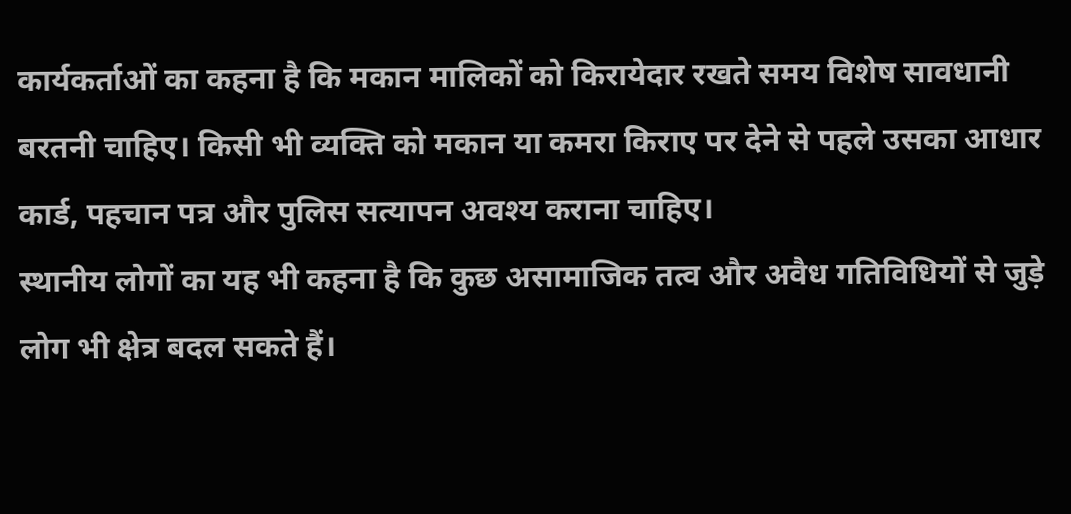कार्यकर्ताओं का कहना है कि मकान मालिकों को किरायेदार रखते समय विशेष सावधानी बरतनी चाहिए। किसी भी व्यक्ति को मकान या कमरा किराए पर देने से पहले उसका आधार कार्ड, पहचान पत्र और पुलिस सत्यापन अवश्य कराना चाहिए।
स्थानीय लोगों का यह भी कहना है कि कुछ असामाजिक तत्व और अवैध गतिविधियों से जुड़े लोग भी क्षेत्र बदल सकते हैं।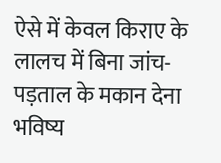ऐसे में केवल किराए के लालच में बिना जांच-पड़ताल के मकान देना भविष्य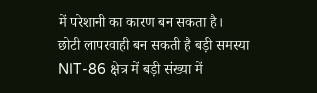में परेशानी का कारण बन सकता है।
छोटी लापरवाही बन सकती है बड़ी समस्या
NIT-86 क्षेत्र में बड़ी संख्या में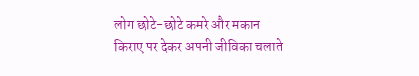लोग छोटे-छोटे कमरे और मकान किराए पर देकर अपनी जीविका चलाते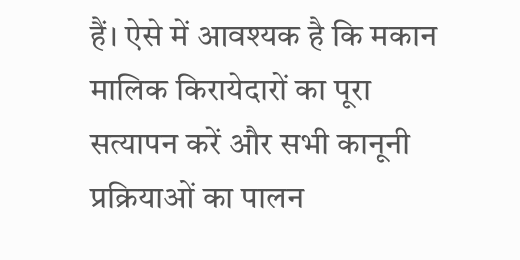हैं। ऐसे में आवश्यक है कि मकान मालिक किरायेदारों का पूरा सत्यापन करें और सभी कानूनी प्रक्रियाओं का पालन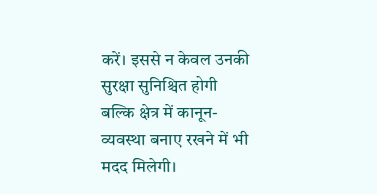करें। इससे न केवल उनकी सुरक्षा सुनिश्चित होगी बल्कि क्षेत्र में कानून-व्यवस्था बनाए रखने में भी मदद मिलेगी।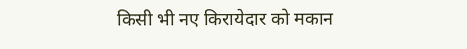किसी भी नए किरायेदार को मकान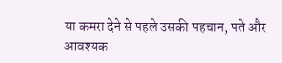या कमरा देने से पहले उसकी पहचान, पते और आवश्यक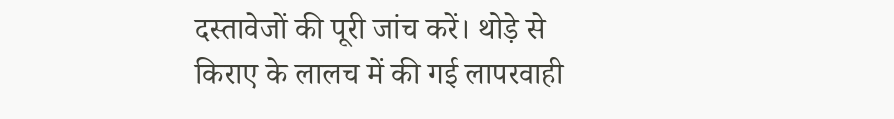दस्तावेजों की पूरी जांच करें। थोड़े से किराए के लालच में की गई लापरवाही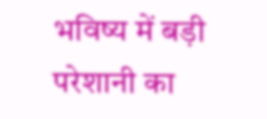भविष्य में बड़ी परेशानी का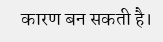कारण बन सकती है।